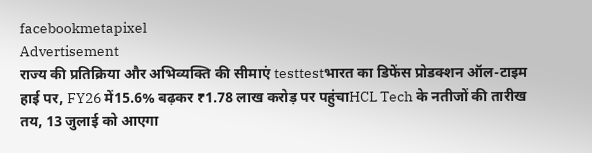facebookmetapixel
Advertisement
राज्य की प्रतिक्रिया और अभिव्यक्ति की सीमाएं testtestभारत का डिफेंस प्रोडक्शन ऑल-टाइम हाई पर, FY26 में15.6% बढ़कर ₹1.78 लाख करोड़ पर पहुंचाHCL Tech के नतीजों की तारीख तय, 13 जुलाई को आएगा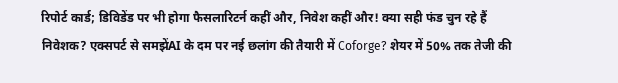रिपोर्ट कार्ड; डिविडेंड पर भी होगा फैसलारिटर्न कहीं और, निवेश कहीं और! क्या सही फंड चुन रहे हैं निवेशक? एक्सपर्ट से समझेंAI के दम पर नई छलांग की तैयारी में Coforge? शेयर में 50% तक तेजी की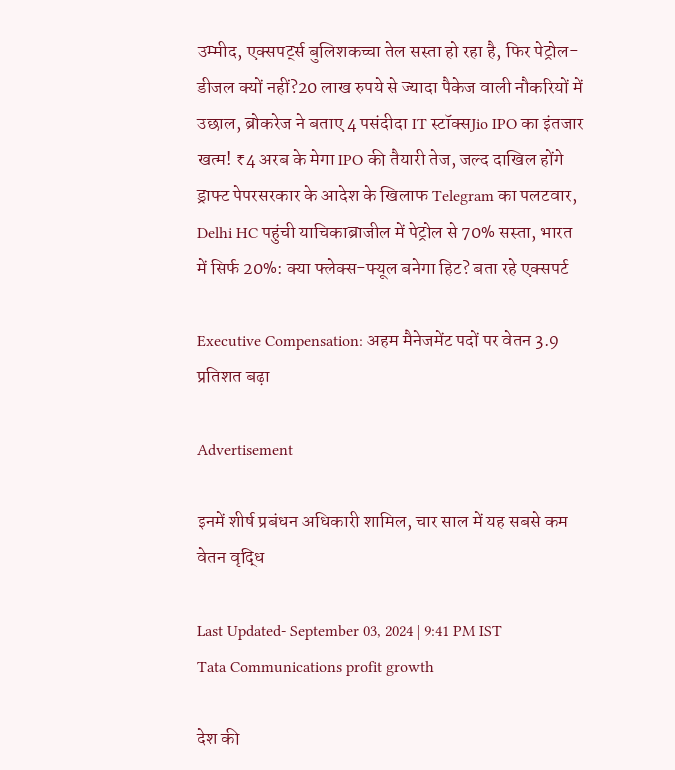उम्मीद, एक्सपर्ट्स बुलिशकच्चा तेल सस्ता हो रहा है, फिर पेट्रोल-डीजल क्यों नहीं?20 लाख रुपये से ज्यादा पैकेज वाली नौकरियों में उछाल, ब्रोकरेज ने बताए 4 पसंदीदा IT स्टॉक्सJio IPO का इंतजार खत्म! ₹4 अरब के मेगा IPO की तैयारी तेज, जल्द दाखिल होंगे ड्राफ्ट पेपरसरकार के आदेश के खिलाफ Telegram का पलटवार, Delhi HC पहुंची याचिकाब्राजील में पेट्रोल से 70% सस्ता, भारत में सिर्फ 20%: क्या फ्लेक्स-फ्यूल बनेगा हिट? बता रहे एक्सपर्ट

Executive Compensation: अहम मैनेजमेंट पदों पर वेतन 3.9 प्रतिशत बढ़ा

Advertisement

इनमें शीर्ष प्रबंधन अधिकारी शामिल, चार साल में यह सबसे कम वेतन वृद्धि

Last Updated- September 03, 2024 | 9:41 PM IST
Tata Communications profit growth

देश की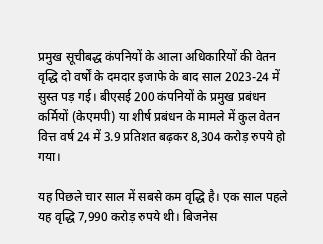प्रमुख सूचीबद्ध कंपनियों के आला अधिकारियों की वेतन वृद्धि दो वर्षों के दमदार इजाफे के बाद साल 2023-24 में सुस्त पड़ गई। बीएसई 200 कंपनियों के प्रमुख प्रबंधन कर्मियों (केएमपी) या शीर्ष प्रबंधन के मामले में कुल वेतन वित्त वर्ष 24 में 3.9 प्रतिशत बढ़कर 8,304 करोड़ रुपये हो गया।

यह पिछले चार साल में सबसे कम वृद्धि है। एक साल पहले यह वृद्धि 7,990 करोड़ रुपये थी। बिजनेस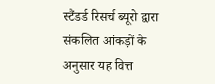स्टैंडर्ड रिसर्च ब्यूरो द्वारा संकलित आंकड़ों के अनुसार यह वित्त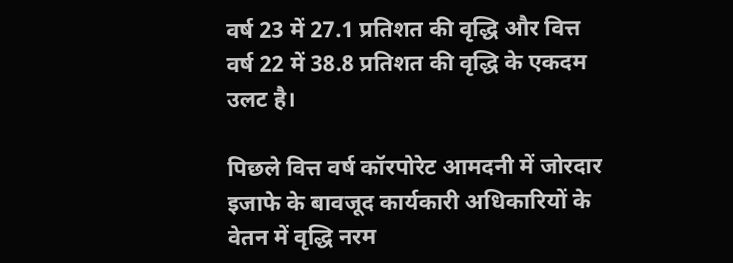वर्ष 23 में 27.1 प्रतिशत की वृद्धि और वित्त वर्ष 22 में 38.8 प्रतिशत की वृद्धि के एकदम उलट है।

पिछले वित्त वर्ष कॉरपोरेट आमदनी में जोरदार इजाफे के बावजूद कार्यकारी अधिकारियों के वेतन में वृद्धि नरम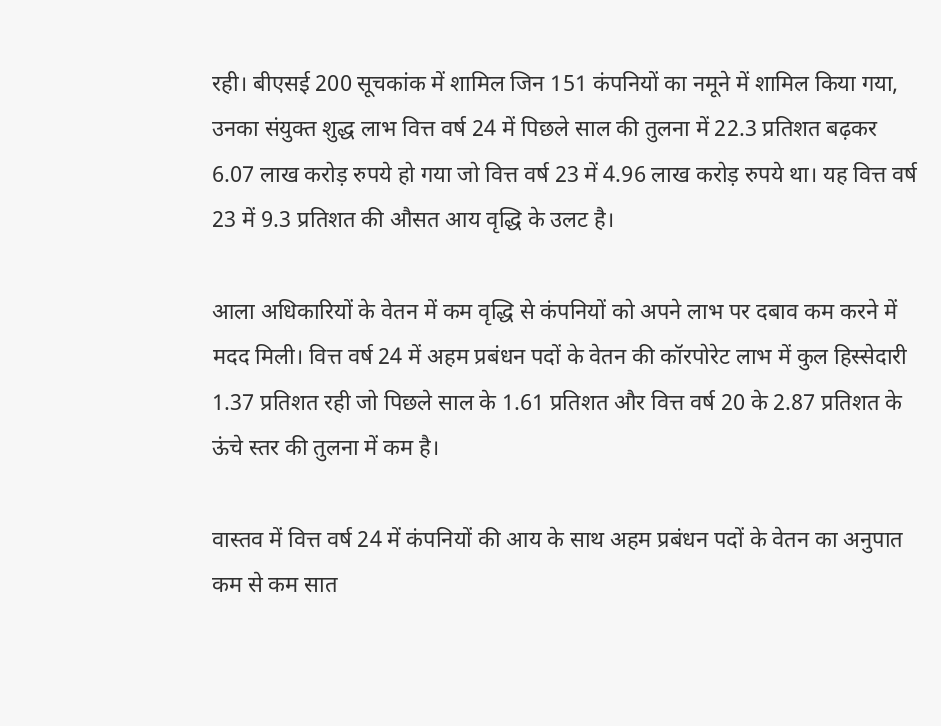रही। बीएसई 200 सूचकांक में शामिल जिन 151 कंपनियों का नमूने में शामिल किया गया, उनका संयुक्त शुद्ध लाभ वित्त वर्ष 24 में पिछले साल की तुलना में 22.3 प्रतिशत बढ़कर 6.07 लाख करोड़ रुपये हो गया जो वित्त वर्ष 23 में 4.96 लाख करोड़ रुपये था। यह वित्त वर्ष 23 में 9.3 प्रतिशत की औसत आय वृद्धि के उलट है।

आला अधिकारियों के वेतन में कम वृद्धि से कंपनियों को अपने लाभ पर दबाव कम करने में मदद मिली। वित्त वर्ष 24 में अहम प्रबंधन पदों के वेतन की कॉरपोरेट लाभ में कुल हिस्सेदारी 1.37 प्रतिशत रही जो पिछले साल के 1.61 प्रतिशत और वित्त वर्ष 20 के 2.87 प्रतिशत के ऊंचे स्तर की तुलना में कम है।

वास्तव में वित्त वर्ष 24 में कंपनियों की आय के साथ अहम प्रबंधन पदों के वेतन का अनुपात कम से कम सात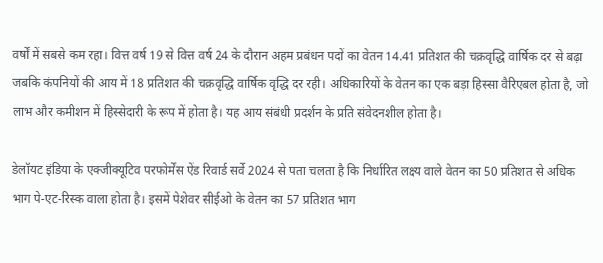वर्षों में सबसे कम रहा। वित्त वर्ष 19 से वित्त वर्ष 24 के दौरान अहम प्रबंधन पदों का वेतन 14.41 प्रतिशत की चक्रवृद्धि वार्षिक दर से बढ़ा जबकि कंपनियों की आय में 18 प्रतिशत की चक्रवृद्धि वार्षिक वृद्धि दर रही। अधिकारियों के वेतन का एक बड़ा हिस्सा वैरिएबल होता है, जो लाभ और कमीशन में हिस्सेदारी के रूप में होता है। यह आय संबंधी प्रदर्शन के प्रति संवेदनशील होता है।

डेलॉयट इंडिया के एक्जीक्यूटिव परफोर्मेंस ऐंड रिवार्ड सर्वे 2024 से पता चलता है कि निर्धारित लक्ष्य वाले वेतन का 50 प्रतिशत से अधिक भाग पे-एट-रिस्क वाला होता है। इसमें पेशेवर सीईओ के वेतन का 57 प्रतिशत भाग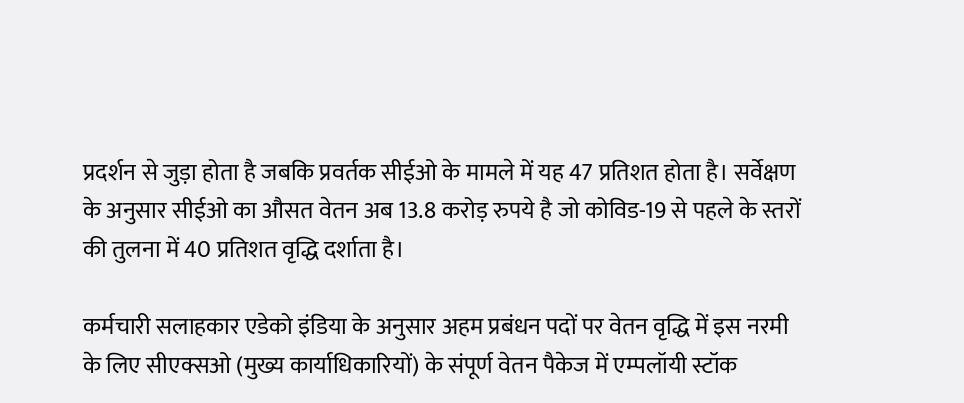प्रदर्शन से जुड़ा होता है जबकि प्रवर्तक सीईओ के मामले में यह 47 प्रतिशत होता है। सर्वेक्षण के अनुसार सीईओ का औसत वेतन अब 13.8 करोड़ रुपये है जो कोविड-19 से पहले के स्तरों की तुलना में 40 प्रतिशत वृद्धि दर्शाता है।

कर्मचारी सलाहकार एडेको इंडिया के अनुसार अहम प्रबंधन पदों पर वेतन वृद्धि में इस नरमी के लिए सीएक्सओ (मुख्य कार्याधिकारियों) के संपूर्ण वेतन पैकेज में एम्पलॉयी स्टॉक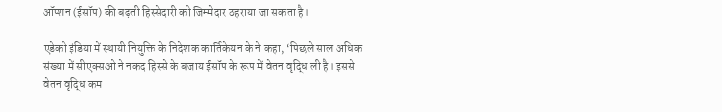ऑप्शन (ईसॉप) की बढ़ती हिस्सेदारी को जिम्मेदार ठहराया जा सकता है।

एडेको इंडिया में स्थायी नियुक्ति के निदेशक कार्तिकेयन के ने कहा, ‘पिछले साल अधिक संख्या में सीएक्सओ ने नकद हिस्से के बजाय ईसॉप के रूप में वेतन वृद्धि ली है। इससे वेतन वृद्धि कम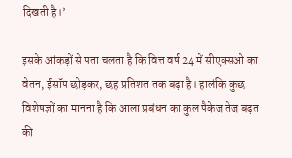दिखती है।’

इसके आंकड़ों से पता चलता है कि वित्त वर्ष 24 में सीएक्सओ का वेतन, ईसॉप छोड़कर, छह प्रतिशत तक बढ़ा है। हालंकि कुछ विशेषज्ञों का मानना है कि आला प्रबंधन का कुल पैकेज तेज बढ़त की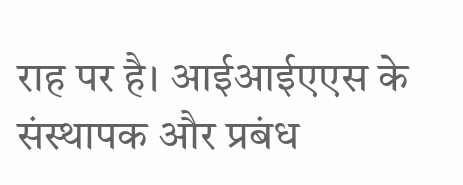राह पर है। आईआईएएस के संस्थापक और प्रबंध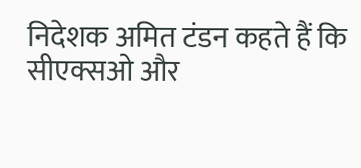निदेशक अमित टंडन कहते हैं कि सीएक्सओ और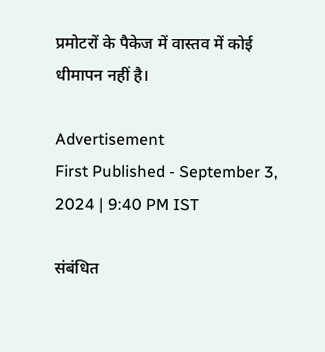प्रमोटरों के पैकेज में वास्तव में कोई धीमापन नहीं है।

Advertisement
First Published - September 3, 2024 | 9:40 PM IST

संबंधित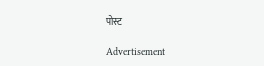पोस्ट

Advertisement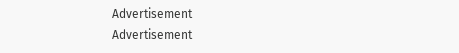Advertisement
Advertisement